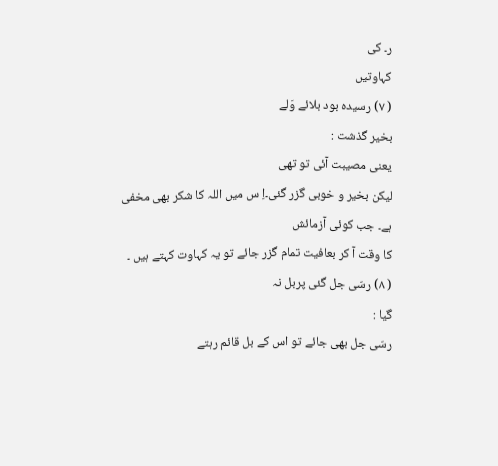ر۔ کی
کہاوتیں
( ۷) رسیدہ بود بلائے وَلے
بخیر گذشت :
یعنی مصیبت آئی تو تھی
لیکن بخیر و خوبی گزر گئی۔اِ س میں اللہ کا شکر بھی مخفی ہے۔ جب کوئی آزمائش
کا وقت آ کر بعافیت تمام گزر جائے تو یہ کہاوت کہتے ہیں ۔
( ۸) رسّی جل گئی پربل نہ
گیا :
رسّی جل بھی جائے تو اس کے بل قائم رہتے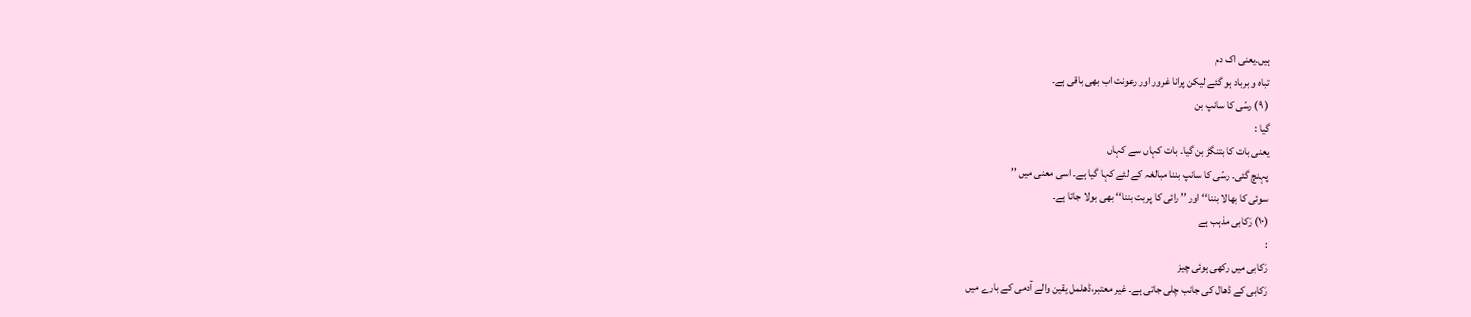ہیں۔یعنی اک دم
تباہ و برباد ہو گئے لیکن پرانا غرور اور رعونت اب بھی باقی ہے۔
( ۹) رسّی کا سانپ بن
گیا :
یعنی بات کا بتنگڑ بن گیا۔ بات کہاں سے کہاں
پہنچ گئی۔ رسّی کا سانپ بننا مبالغہ کے لئے کہا گیا ہے۔ اسی معنی میں ’’
سوئی کا بھالا بننا‘‘ اور ’’ رائی کا پربت بننا‘‘ بھی بولا جاتا ہے۔
(۱۰) رَکابی مذہب ہے
:
رَکابی میں رکھی ہوئی چیز
رَکابی کے ڈھال کی جانب چلی جاتی ہے۔ غیر معتبر،ڈھلمل یقین والے آدمی کے بارے میں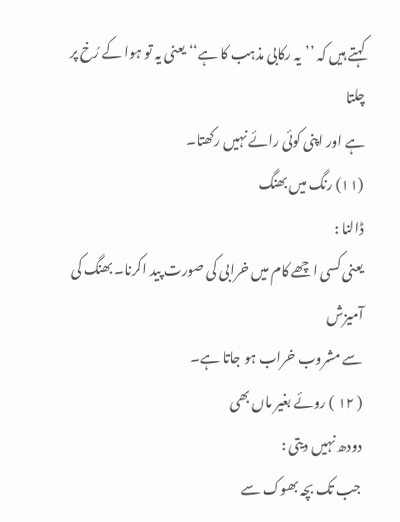کہتے ہیں کہ ’’یہ رکابی مذہب کا ہے‘‘ یعنی یہ تو ہوا کے رُخ پر چلتا
ہے اور اپنی کوئی رائے نہیں رکھتا۔
(۱۱) رنگ میں بھنگ
ڈالنا :
یعنی کسی اچھے کام میں خرابی کی صورت پید اکرنا۔ بھنگ کی آمیزش
سے مشروب خراب ہو جاتا ہے۔
( ۱۲ ) روئے بغیر ماں بھی
دودھ نہیں دیتی :
جب تک بچہ بھوک سے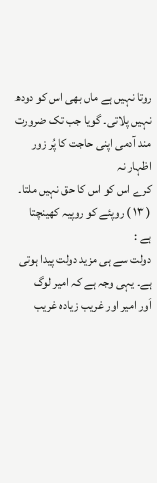روتا نہیں ہے ماں بھی اس کو دودھ
نہیں پلاتی۔ گویا جب تک ضرورت مند آدمی اپنی حاجت کا پُر زور اظہار نہ
کرے اس کو اس کا حق نہیں ملتا۔
( ۱۳ ) روپئے کو روپیہ کھینچتا
ہے :
دولت سے ہی مزید دولت پیدا ہوتی ہے۔ یہی وجہ ہے کہ امیر لوگ
اَور امیر اور غریب زیادہ غریب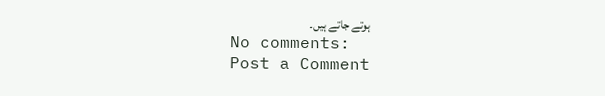ہوتے جاتے ہیں۔
No comments:
Post a Comment